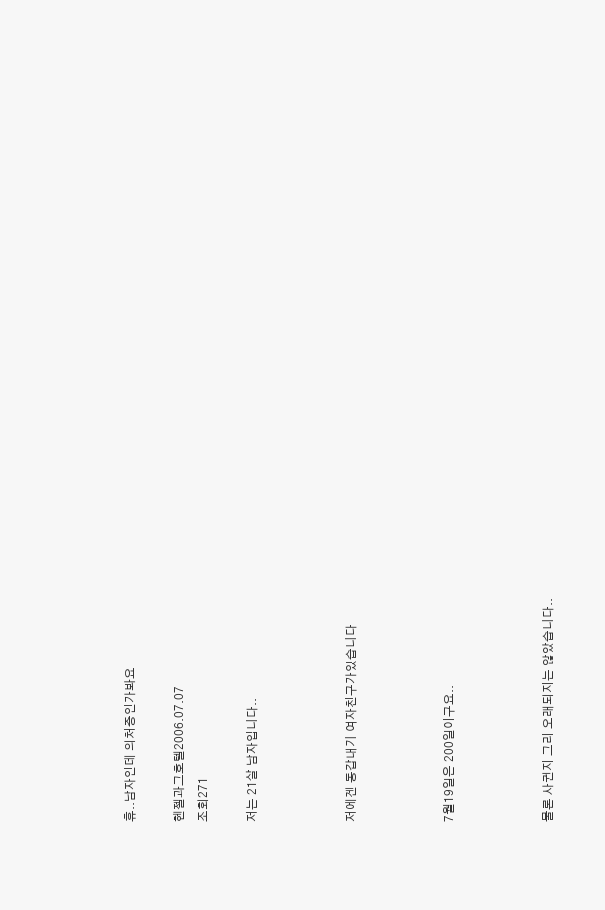휴..남자인데 의처증인가봐요

헨젤과그호텔2006.07.07
조회271

저는 21살 남자입니다..



저에겐 동갑내기 여자친구가있습니다



7월19일은 200일이구요..



물론 사귄지 그리 오래되지는 않았습니다..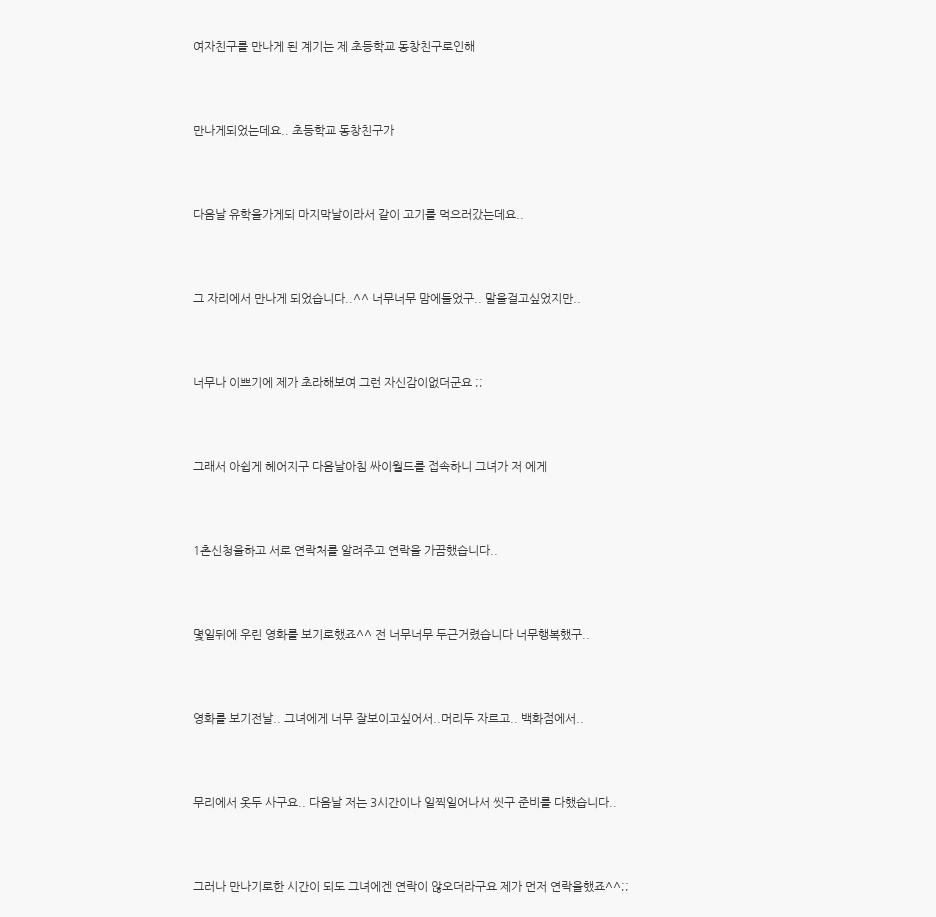여자친구를 만나게 된 계기는 제 초등학교 동창친구로인해



만나게되었는데요.. 초등학교 동창친구가



다음날 유학을가게되 마지막날이라서 같이 고기를 먹으러갔는데요..



그 자리에서 만나게 되었습니다..^^ 너무너무 맘에들었구.. 말을걸고싶었지만..



너무나 이쁘기에 제가 초라해보여 그런 자신감이없더군요 ;;



그래서 아쉽게 헤어지구 다음날아침 싸이월드를 접속하니 그녀가 저 에게



1촌신청을하고 서로 연락처를 알려주고 연락을 가끔했습니다..



몇일뒤에 우린 영화를 보기로했죠^^ 전 너무너무 두근거렸습니다 너무행복했구..



영화를 보기전날.. 그녀에게 너무 잘보이고싶어서..머리두 자르고.. 백화점에서..



무리에서 옷두 사구요.. 다음날 저는 3시간이나 일찍일어나서 씻구 준비를 다했습니다..



그러나 만나기로한 시간이 되도 그녀에겐 연락이 않오더라구요 제가 먼저 연락을했죠^^;;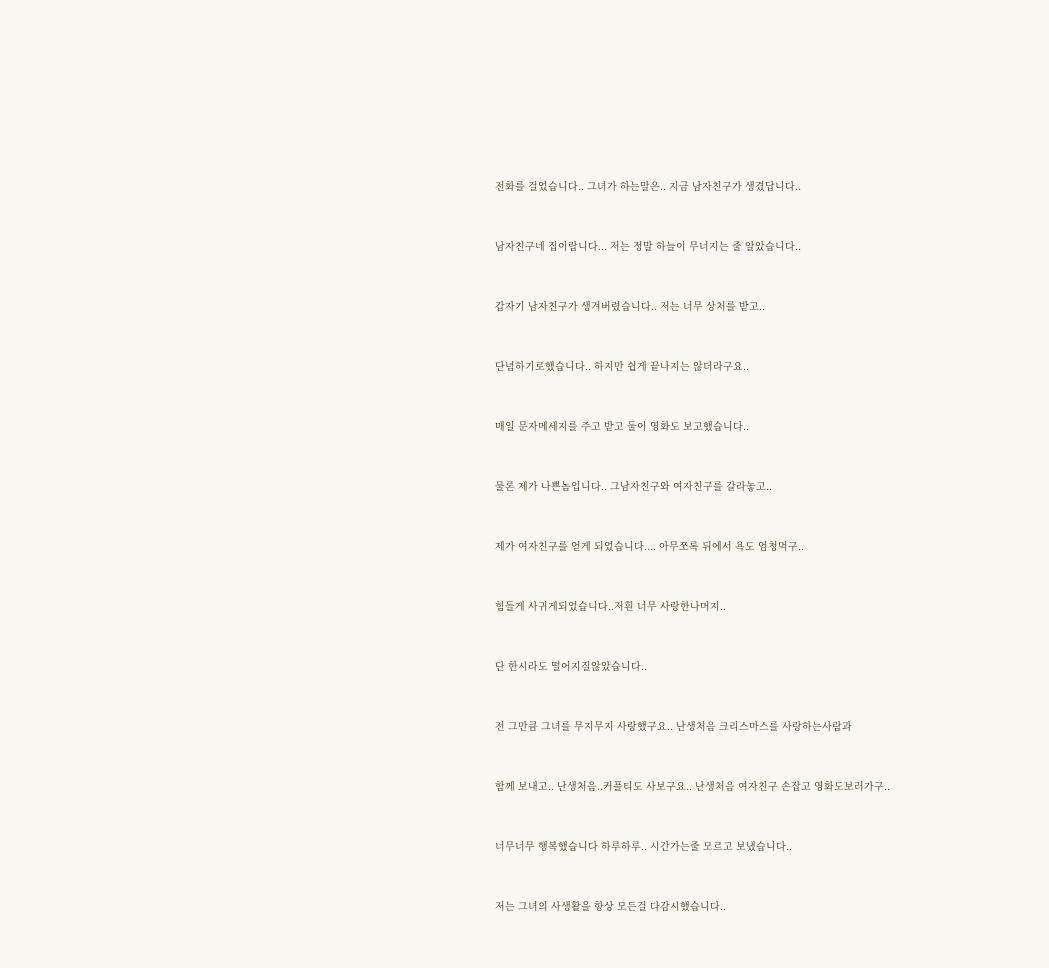전화를 걸었습니다.. 그녀가 하는말은.. 지금 남자친구가 생겼답니다..



남자친구네 집이랍니다... 저는 정말 하늘이 무너지는 줄 알았습니다..



갑자기 남자친구가 생겨버렸습니다.. 저는 너무 상처를 받고..



단념하기로했습니다.. 하지만 쉽게 끝나지는 않더라구요..



매일 문자메세지를 주고 받고 둘이 영화도 보고했습니다..



물론 제가 나쁜놈입니다.. 그남자친구와 여자친구를 갈라놓고..



제가 여자친구를 얻게 되었습니다.... 아무쪼록 뒤에서 욕도 엄청먹구..



힘들게 사귀게되었습니다..저흰 너무 사랑한나머지..



단 한시라도 떨어지질않았습니다..



전 그만큼 그녀를 무지무지 사랑했구요.. 난생처음 크리스마스를 사랑하는사람과



함께 보내고.. 난생처음..커플티도 사보구요.. 난생처음 여자친구 손잡고 영화도보러가구..



너무너무 행복했습니다 하루하루.. 시간가는줄 모르고 보냈습니다..



저는 그녀의 사생활을 항상 모든걸 다감시했습니다..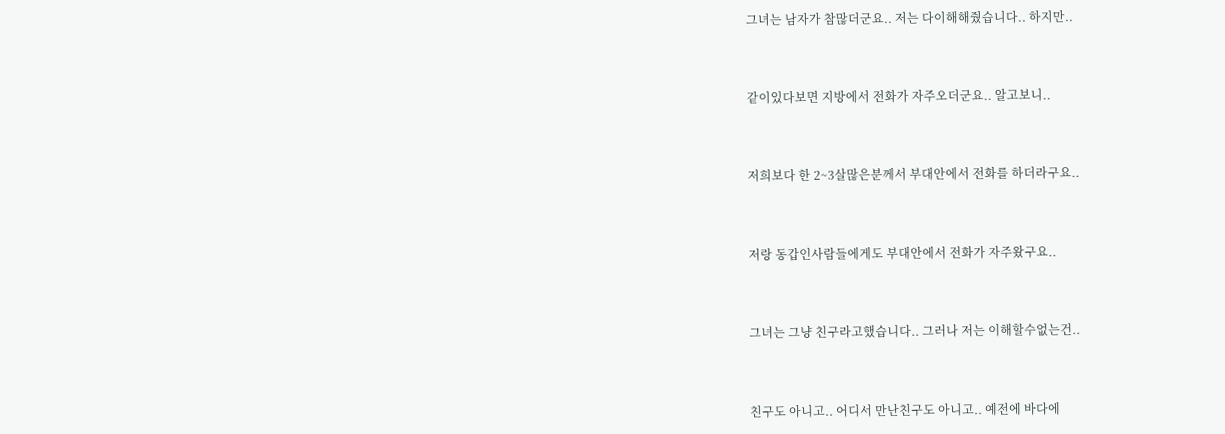그녀는 남자가 참많더군요.. 저는 다이해해줬습니다.. 하지만..



같이있다보면 지방에서 전화가 자주오더군요.. 알고보니..



저희보다 한 2~3살많은분께서 부대안에서 전화를 하더라구요..



저랑 동갑인사람들에게도 부대안에서 전화가 자주왔구요..



그녀는 그냥 친구라고했습니다.. 그러나 저는 이해할수없는건..



친구도 아니고.. 어디서 만난친구도 아니고.. 예전에 바다에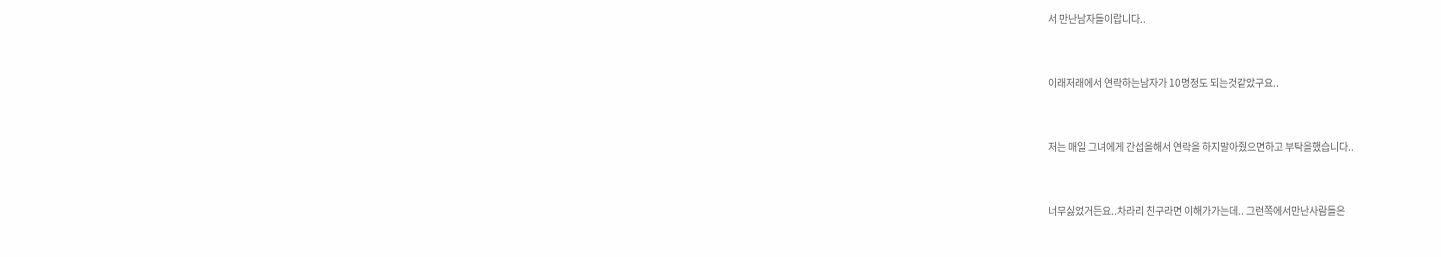서 만난남자들이랍니다..



이래저래에서 연락하는남자가 10명정도 되는것같았구요..



저는 매일 그녀에게 간섭을해서 연락을 하지말아줬으면하고 부탁을했습니다..



너무싫었거든요..차라리 친구라면 이해가가는데.. 그런쪽에서만난사람들은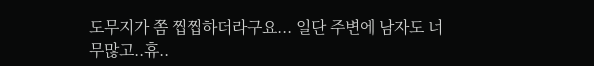도무지가 쫌 찝찝하더라구요... 일단 주변에 남자도 너무많고..휴..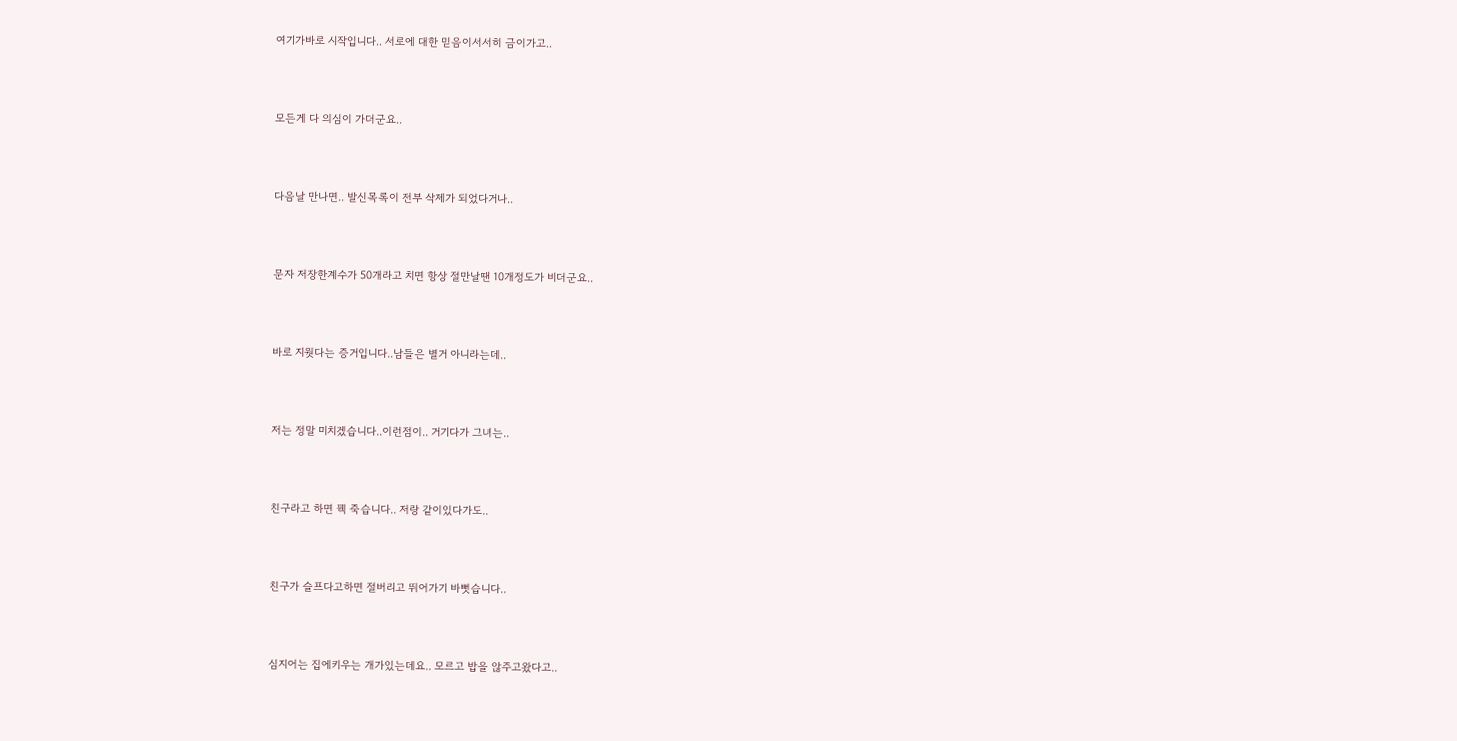여기가바로 시작입니다.. 서로에 대한 믿음이서서히 금이가고..



모든게 다 의심이 가더군요..



다음날 만나면.. 발신목록이 전부 삭제가 되었다거나..



문자 저장한계수가 50개라고 치면 항상 절만날땐 10개정도가 비더군요..



바로 지웟다는 증거입니다..남들은 별거 아니라는데..



저는 정말 미치겠습니다..이런점이.. 거기다가 그녀는..



친구라고 하면 꿱 죽습니다.. 저랑 같이있다가도..



친구가 슬프다고하면 절버리고 뛰어가기 바뻣습니다..



심지어는 집에키우는 개가있는데요.. 모르고 밥을 않주고왔다고..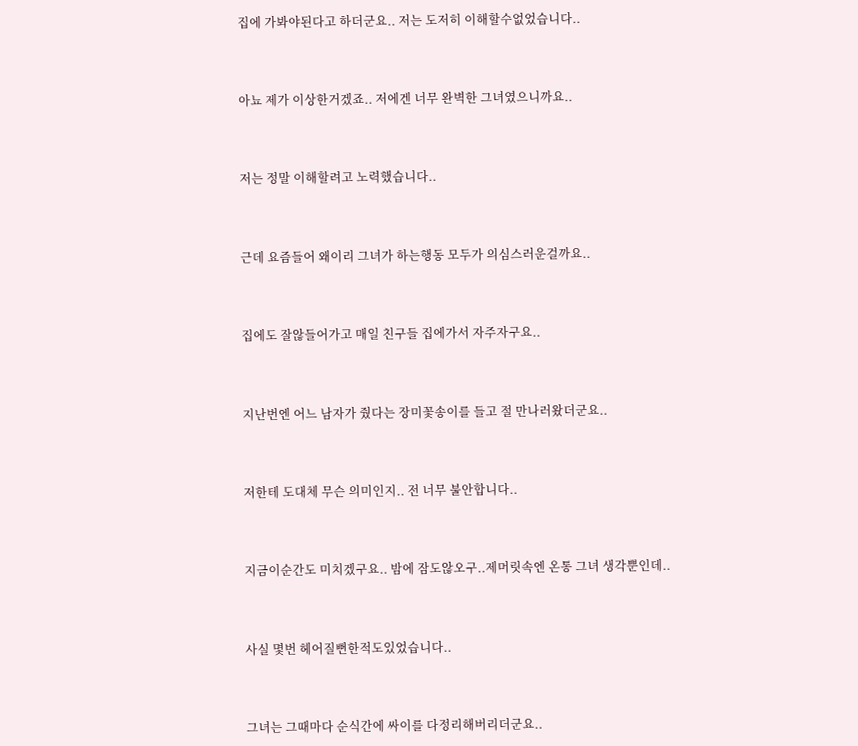집에 가봐야된다고 하더군요.. 저는 도저히 이해할수없었습니다..



아뇨 제가 이상한거겠죠.. 저에겐 너무 완벽한 그녀였으니까요..



저는 정말 이해할려고 노력했습니다..



근데 요즘들어 왜이리 그녀가 하는행동 모두가 의심스러운걸까요..



집에도 잘않들어가고 매일 친구들 집에가서 자주자구요..



지난번엔 어느 남자가 줬다는 장미꽃송이를 들고 절 만나러왔더군요..



저한테 도대체 무슨 의미인지.. 전 너무 불안합니다..



지금이순간도 미치겠구요.. 밤에 잠도않오구..제머릿속엔 온통 그녀 생각뿐인데..



사실 몇번 헤어질뻔한적도있었습니다..



그녀는 그때마다 순식간에 싸이를 다정리해버리더군요..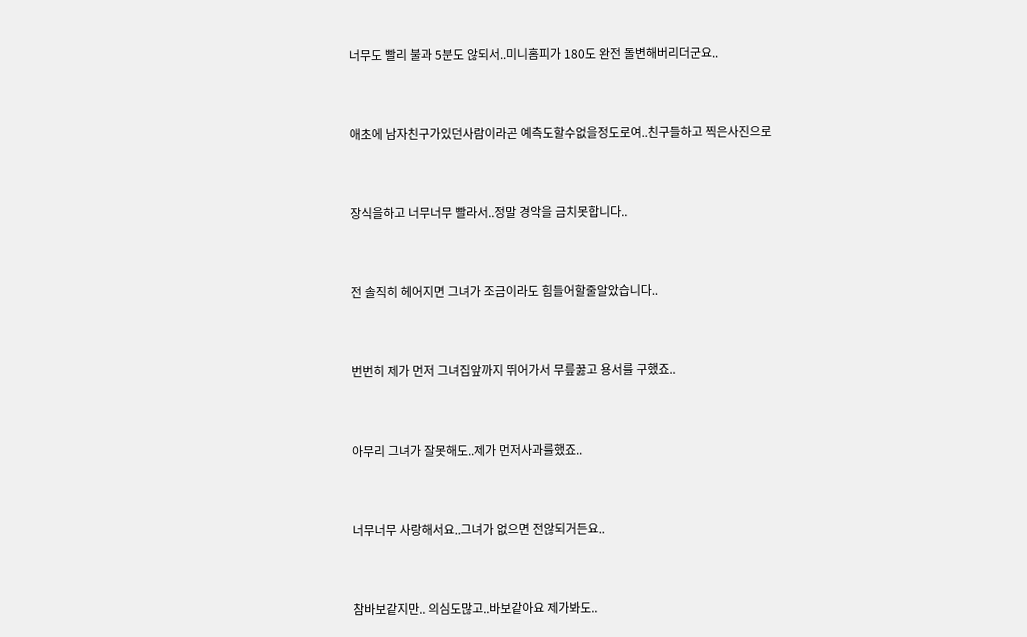너무도 빨리 불과 5분도 않되서..미니홈피가 180도 완전 돌변해버리더군요..



애초에 남자친구가있던사람이라곤 예측도할수없을정도로여..친구들하고 찍은사진으로



장식을하고 너무너무 빨라서..정말 경악을 금치못합니다..



전 솔직히 헤어지면 그녀가 조금이라도 힘들어할줄알았습니다..



번번히 제가 먼저 그녀집앞까지 뛰어가서 무릎꿇고 용서를 구했죠..



아무리 그녀가 잘못해도..제가 먼저사과를했죠..



너무너무 사랑해서요..그녀가 없으면 전않되거든요..



참바보같지만.. 의심도많고..바보같아요 제가봐도..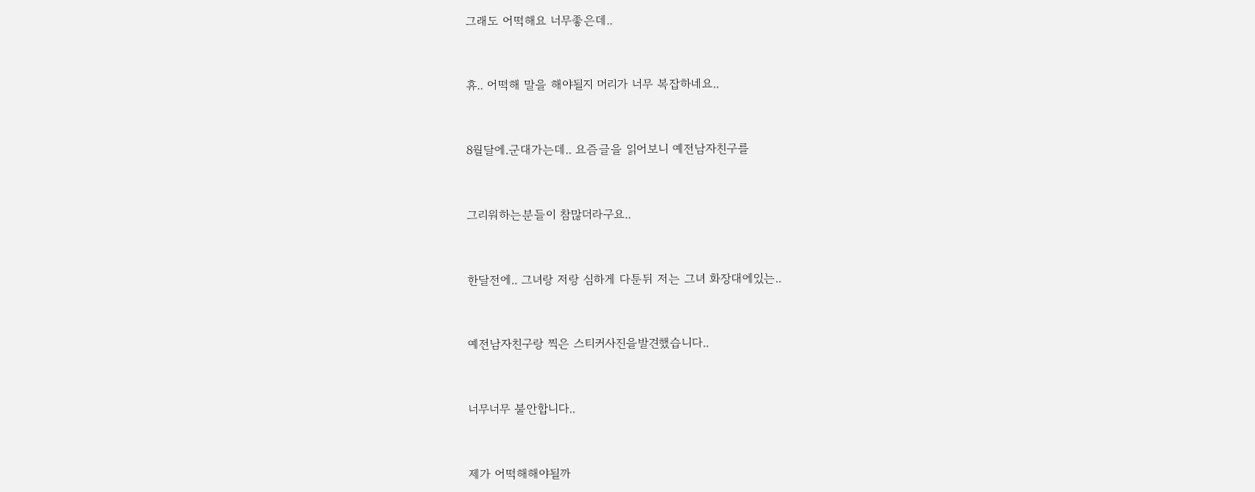그래도 어떡해요 너무좋은데..



휴.. 어떡해 말을 해야될지 머리가 너무 복잡하네요..



8월달에.군대가는데.. 요즘글을 읽어보니 예전남자친구를



그리워하는분들이 참많더라구요..



한달전에.. 그녀랑 저랑 심하게 다툰뒤 저는 그녀 화장대에있는..



예전남자친구랑 찍은 스티커사진을발견했습니다..



너무너무 불안합니다..



제가 어떡해해야될까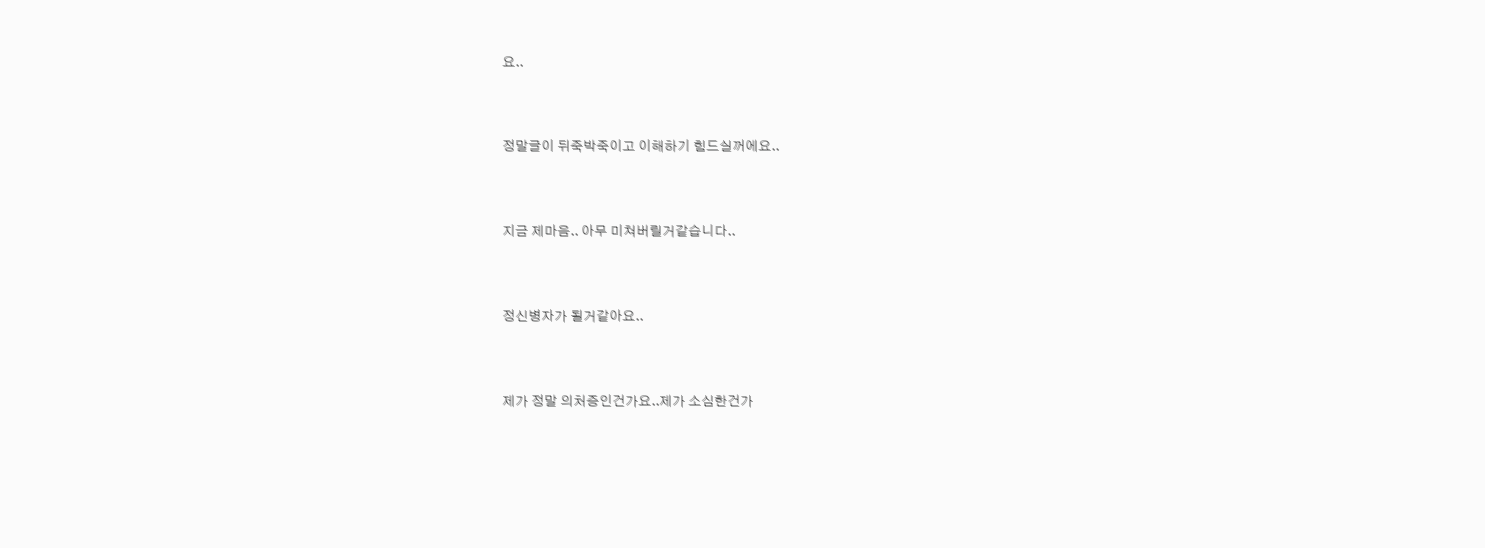요..



정말글이 뒤죽박죽이고 이해하기 힘드실꺼에요..



지금 제마음.. 아무 미쳐버릴거같습니다..



정신병자가 될거같아요..



제가 정말 의처증인건가요..제가 소심한건가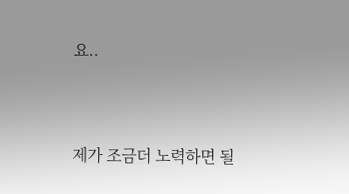요..



제가 조금더 노력하면 될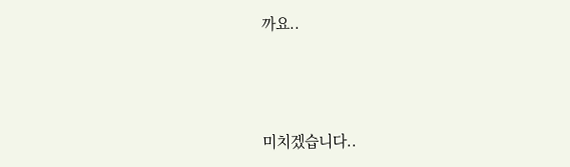까요..



미치겠습니다..